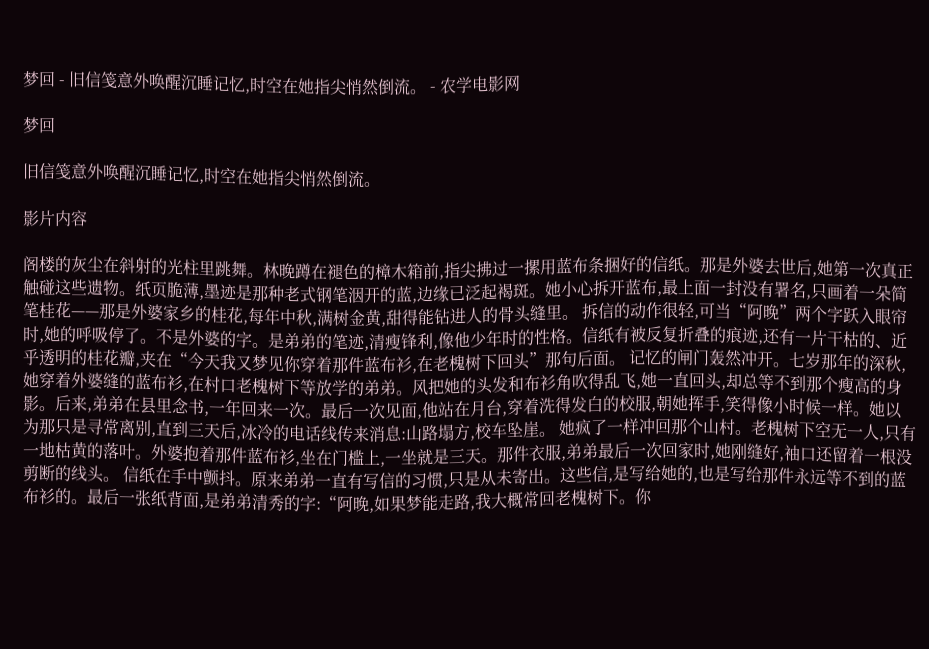梦回 - 旧信笺意外唤醒沉睡记忆,时空在她指尖悄然倒流。 - 农学电影网

梦回

旧信笺意外唤醒沉睡记忆,时空在她指尖悄然倒流。

影片内容

阁楼的灰尘在斜射的光柱里跳舞。林晚蹲在褪色的樟木箱前,指尖拂过一摞用蓝布条捆好的信纸。那是外婆去世后,她第一次真正触碰这些遗物。纸页脆薄,墨迹是那种老式钢笔洇开的蓝,边缘已泛起褐斑。她小心拆开蓝布,最上面一封没有署名,只画着一朵简笔桂花——那是外婆家乡的桂花,每年中秋,满树金黄,甜得能钻进人的骨头缝里。 拆信的动作很轻,可当“阿晚”两个字跃入眼帘时,她的呼吸停了。不是外婆的字。是弟弟的笔迹,清瘦锋利,像他少年时的性格。信纸有被反复折叠的痕迹,还有一片干枯的、近乎透明的桂花瓣,夹在“今天我又梦见你穿着那件蓝布衫,在老槐树下回头”那句后面。 记忆的闸门轰然冲开。七岁那年的深秋,她穿着外婆缝的蓝布衫,在村口老槐树下等放学的弟弟。风把她的头发和布衫角吹得乱飞,她一直回头,却总等不到那个瘦高的身影。后来,弟弟在县里念书,一年回来一次。最后一次见面,他站在月台,穿着洗得发白的校服,朝她挥手,笑得像小时候一样。她以为那只是寻常离别,直到三天后,冰冷的电话线传来消息:山路塌方,校车坠崖。 她疯了一样冲回那个山村。老槐树下空无一人,只有一地枯黄的落叶。外婆抱着那件蓝布衫,坐在门槛上,一坐就是三天。那件衣服,弟弟最后一次回家时,她刚缝好,袖口还留着一根没剪断的线头。 信纸在手中颤抖。原来弟弟一直有写信的习惯,只是从未寄出。这些信,是写给她的,也是写给那件永远等不到的蓝布衫的。最后一张纸背面,是弟弟清秀的字:“阿晚,如果梦能走路,我大概常回老槐树下。你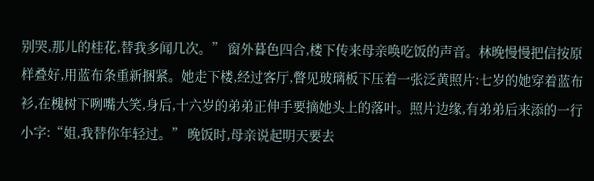别哭,那儿的桂花,替我多闻几次。” 窗外暮色四合,楼下传来母亲唤吃饭的声音。林晚慢慢把信按原样叠好,用蓝布条重新捆紧。她走下楼,经过客厅,瞥见玻璃板下压着一张泛黄照片:七岁的她穿着蓝布衫,在槐树下咧嘴大笑,身后,十六岁的弟弟正伸手要摘她头上的落叶。照片边缘,有弟弟后来添的一行小字:“姐,我替你年轻过。” 晚饭时,母亲说起明天要去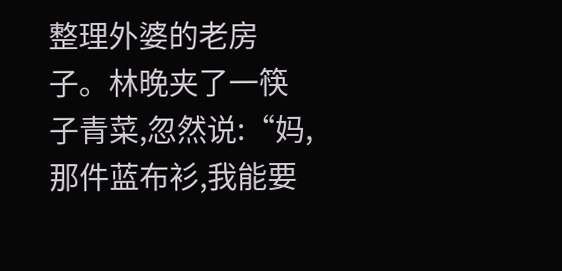整理外婆的老房子。林晚夹了一筷子青菜,忽然说:“妈,那件蓝布衫,我能要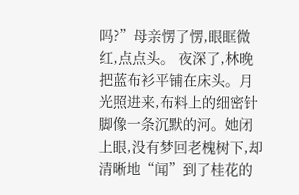吗?”母亲愣了愣,眼眶微红,点点头。 夜深了,林晚把蓝布衫平铺在床头。月光照进来,布料上的细密针脚像一条沉默的河。她闭上眼,没有梦回老槐树下,却清晰地“闻”到了桂花的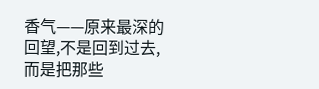香气——原来最深的回望,不是回到过去,而是把那些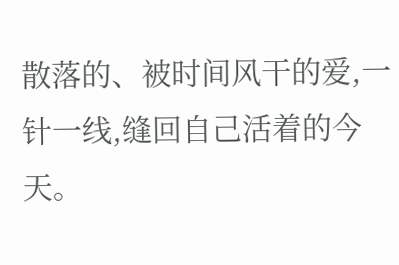散落的、被时间风干的爱,一针一线,缝回自己活着的今天。